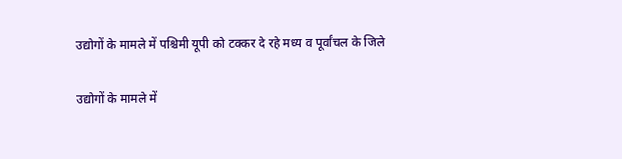उद्योगों के मामले में पश्चिमी यूपी को टक्कर दे रहे मध्य व पूर्वांचल के जिले

उद्योगों के मामले में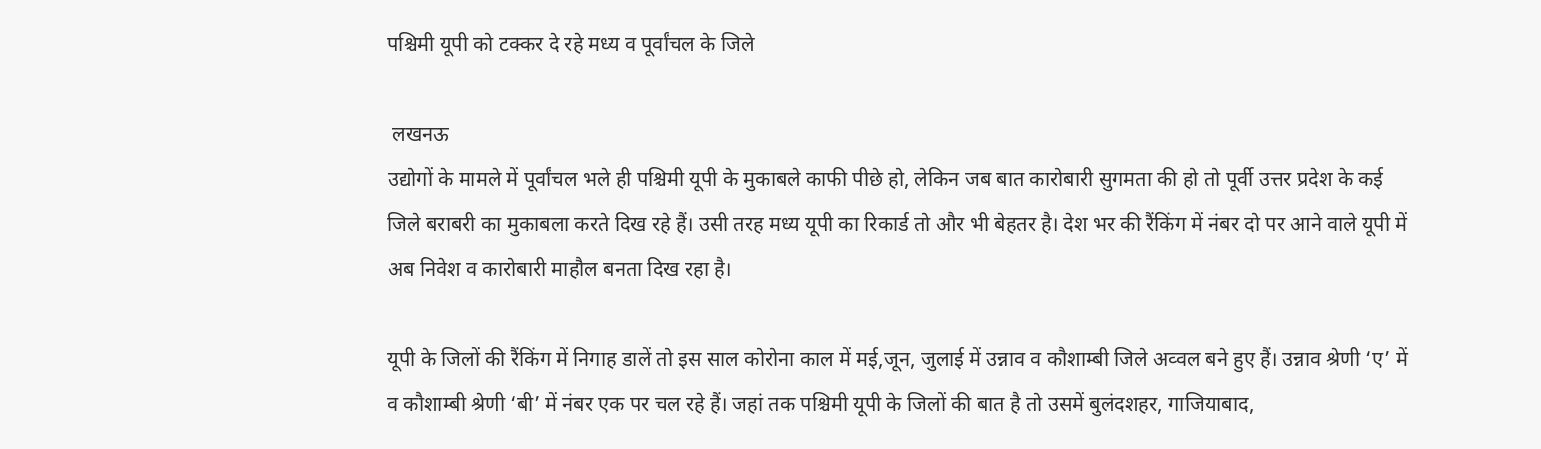पश्चिमी यूपी को टक्कर दे रहे मध्य व पूर्वांचल के जिले

 लखनऊ
उद्योगों के मामले में पूर्वांचल भले ही पश्चिमी यूपी के मुकाबले काफी पीछे हो, लेकिन जब बात कारोबारी सुगमता की हो तो पूर्वी उत्तर प्रदेश के कई जिले बराबरी का मुकाबला करते दिख रहे हैं। उसी तरह मध्य यूपी का रिकार्ड तो और भी बेहतर है। देश भर की रैंकिंग में नंबर दो पर आने वाले यूपी में अब निवेश व कारोबारी माहौल बनता दिख रहा है।

यूपी के जिलों की रैंकिंग में निगाह डालें तो इस साल कोरोना काल में मई,जून, जुलाई में उन्नाव व कौशाम्बी जिले अव्वल बने हुए हैं। उन्नाव श्रेणी ‘ए’ में व कौशाम्बी श्रेणी ‘बी’ में नंबर एक पर चल रहे हैं। जहां तक पश्चिमी यूपी के जिलों की बात है तो उसमें बुलंदशहर, गाजियाबाद,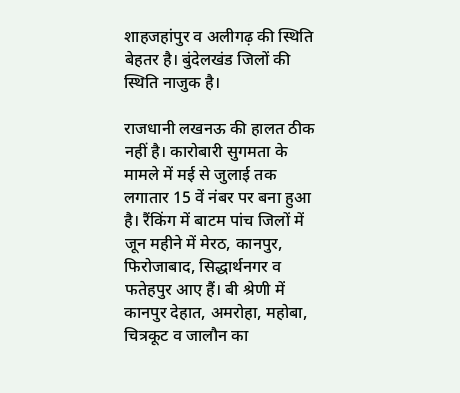शाहजहांपुर व अलीगढ़ की स्थिति बेहतर है। बुंदेलखंड जिलों की स्थिति नाजुक है।

राजधानी लखनऊ की हालत ठीक नहीं है। कारोबारी सुगमता के मामले में मई से जुलाई तक लगातार 15 वें नंबर पर बना हुआ है। रैंकिंग में बाटम पांच जिलों में जून महीने में मेरठ, कानपुर, फिरोजाबाद, सिद्धार्थनगर व फतेहपुर आए हैं। बी श्रेणी में कानपुर देहात, अमरोहा, महोबा, चित्रकूट व जालौन का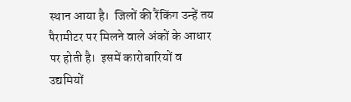स्थान आया है।  जिलों की रैंकिंग उन्हें तय पैरामीटर पर मिलने वाले अंकों के आधार पर होती है।  इसमें कारोबारियों व उद्यमियों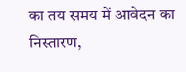का तय समय में आवेदन का निस्तारण,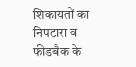शिकायतों का निपटारा व फीडबैक के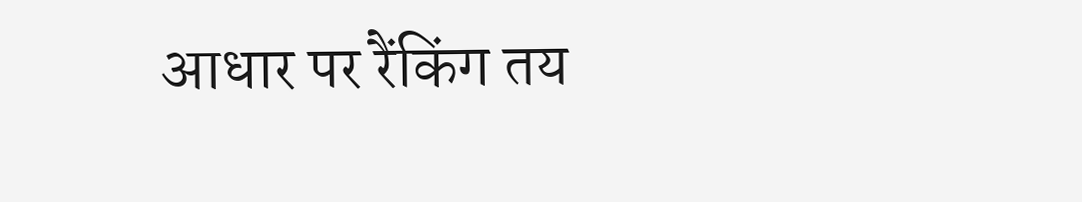आधार पर रैंकिंग तय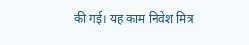की गई। यह काम निवेश मित्र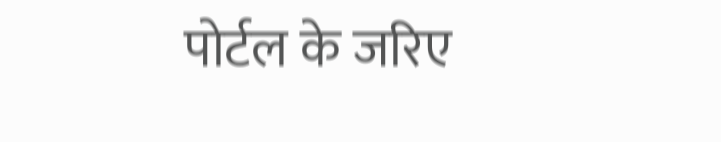पोर्टल के जरिए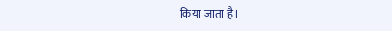किया जाता है।